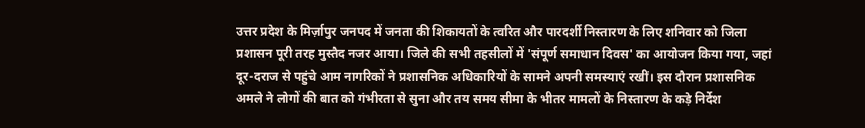उत्तर प्रदेश के मिर्ज़ापुर जनपद में जनता की शिकायतों के त्वरित और पारदर्शी निस्तारण के लिए शनिवार को जिला प्रशासन पूरी तरह मुस्तैद नजर आया। जिले की सभी तहसीलों में 'संपूर्ण समाधान दिवस' का आयोजन किया गया, जहां दूर-दराज से पहुंचे आम नागरिकों ने प्रशासनिक अधिकारियों के सामने अपनी समस्याएं रखीं। इस दौरान प्रशासनिक अमले ने लोगों की बात को गंभीरता से सुना और तय समय सीमा के भीतर मामलों के निस्तारण के कड़े निर्देश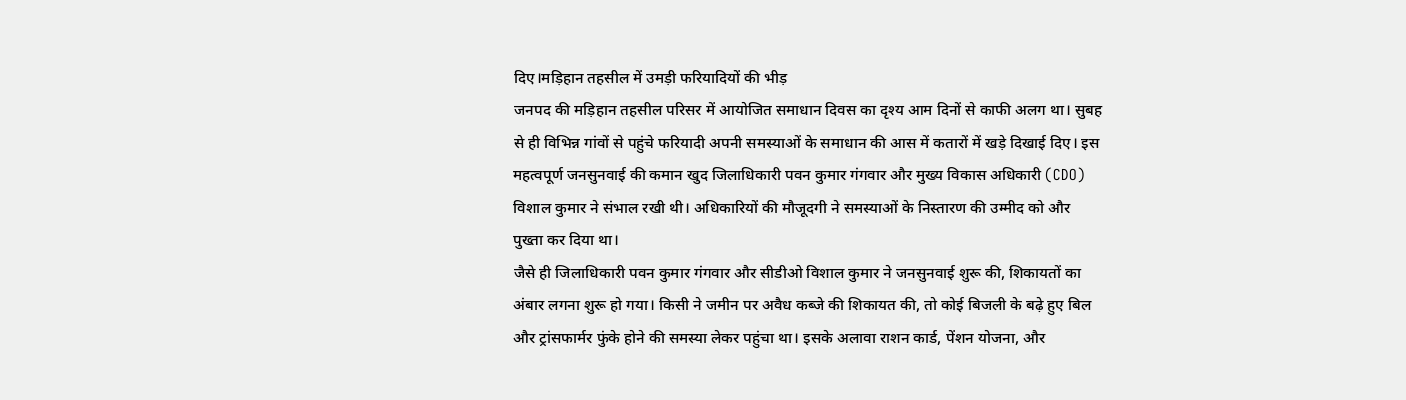दिए।मड़िहान तहसील में उमड़ी फरियादियों की भीड़
जनपद की मड़िहान तहसील परिसर में आयोजित समाधान दिवस का दृश्य आम दिनों से काफी अलग था। सुबह से ही विभिन्न गांवों से पहुंचे फरियादी अपनी समस्याओं के समाधान की आस में कतारों में खड़े दिखाई दिए। इस महत्वपूर्ण जनसुनवाई की कमान खुद जिलाधिकारी पवन कुमार गंगवार और मुख्य विकास अधिकारी (CDO) विशाल कुमार ने संभाल रखी थी। अधिकारियों की मौजूदगी ने समस्याओं के निस्तारण की उम्मीद को और पुख्ता कर दिया था।
जैसे ही जिलाधिकारी पवन कुमार गंगवार और सीडीओ विशाल कुमार ने जनसुनवाई शुरू की, शिकायतों का अंबार लगना शुरू हो गया। किसी ने जमीन पर अवैध कब्जे की शिकायत की, तो कोई बिजली के बढ़े हुए बिल और ट्रांसफार्मर फुंके होने की समस्या लेकर पहुंचा था। इसके अलावा राशन कार्ड, पेंशन योजना, और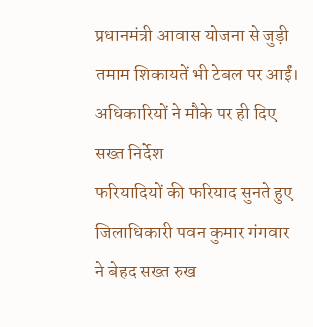प्रधानमंत्री आवास योजना से जुड़ी तमाम शिकायतें भी टेबल पर आईं।
अधिकारियों ने मौके पर ही दिए सख्त निर्देश
फरियादियों की फरियाद सुनते हुए जिलाधिकारी पवन कुमार गंगवार ने बेहद सख्त रुख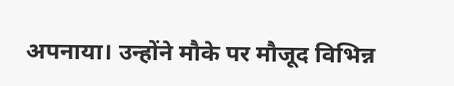अपनाया। उन्होंने मौके पर मौजूद विभिन्न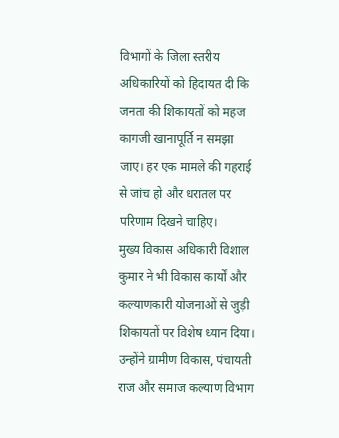विभागों के जिला स्तरीय अधिकारियों को हिदायत दी कि जनता की शिकायतों को महज कागजी खानापूर्ति न समझा जाए। हर एक मामले की गहराई से जांच हो और धरातल पर परिणाम दिखने चाहिए।
मुख्य विकास अधिकारी विशाल कुमार ने भी विकास कार्यों और कल्याणकारी योजनाओं से जुड़ी शिकायतों पर विशेष ध्यान दिया। उन्होंने ग्रामीण विकास, पंचायती राज और समाज कल्याण विभाग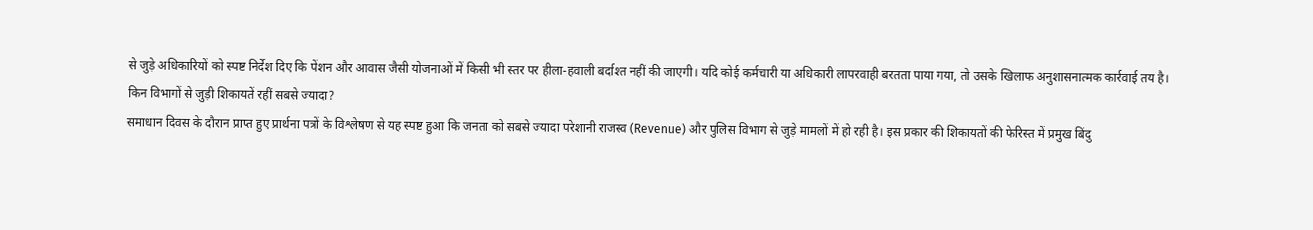से जुड़े अधिकारियों को स्पष्ट निर्देश दिए कि पेंशन और आवास जैसी योजनाओं में किसी भी स्तर पर हीला-हवाली बर्दाश्त नहीं की जाएगी। यदि कोई कर्मचारी या अधिकारी लापरवाही बरतता पाया गया, तो उसके खिलाफ अनुशासनात्मक कार्रवाई तय है।
किन विभागों से जुड़ी शिकायतें रहीं सबसे ज्यादा?
समाधान दिवस के दौरान प्राप्त हुए प्रार्थना पत्रों के विश्लेषण से यह स्पष्ट हुआ कि जनता को सबसे ज्यादा परेशानी राजस्व (Revenue) और पुलिस विभाग से जुड़े मामलों में हो रही है। इस प्रकार की शिकायतों की फेरिस्त में प्रमुख बिंदु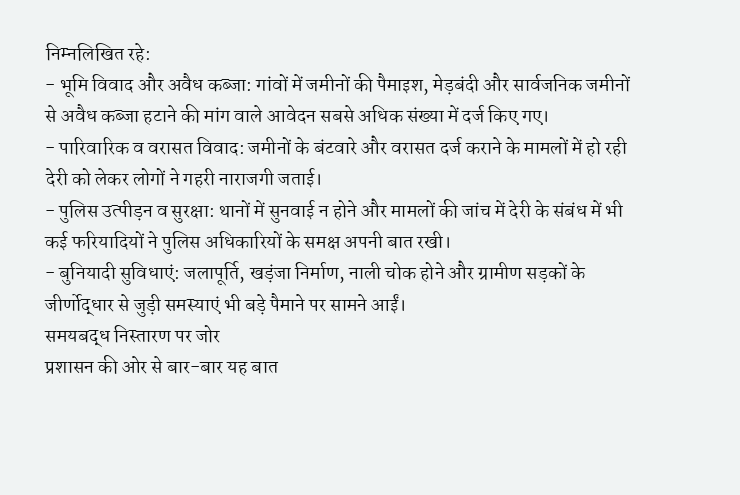निम्नलिखित रहे:
- भूमि विवाद और अवैध कब्जा: गांवों में जमीनों की पैमाइश, मेड़बंदी और सार्वजनिक जमीनों से अवैध कब्जा हटाने की मांग वाले आवेदन सबसे अधिक संख्या में दर्ज किए गए।
- पारिवारिक व वरासत विवाद: जमीनों के बंटवारे और वरासत दर्ज कराने के मामलों में हो रही देरी को लेकर लोगों ने गहरी नाराजगी जताई।
- पुलिस उत्पीड़न व सुरक्षा: थानों में सुनवाई न होने और मामलों की जांच में देरी के संबंध में भी कई फरियादियों ने पुलिस अधिकारियों के समक्ष अपनी बात रखी।
- बुनियादी सुविधाएं: जलापूर्ति, खड़ंजा निर्माण, नाली चोक होने और ग्रामीण सड़कों के जीर्णोद्धार से जुड़ी समस्याएं भी बड़े पैमाने पर सामने आईं।
समयबद्ध निस्तारण पर जोर
प्रशासन की ओर से बार-बार यह बात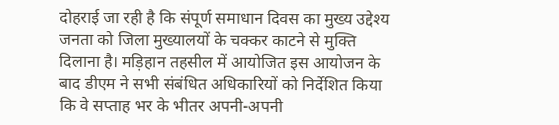दोहराई जा रही है कि संपूर्ण समाधान दिवस का मुख्य उद्देश्य जनता को जिला मुख्यालयों के चक्कर काटने से मुक्ति दिलाना है। मड़िहान तहसील में आयोजित इस आयोजन के बाद डीएम ने सभी संबंधित अधिकारियों को निर्देशित किया कि वे सप्ताह भर के भीतर अपनी-अपनी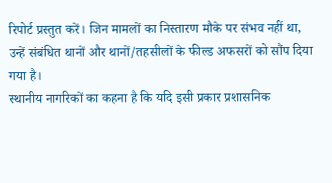रिपोर्ट प्रस्तुत करें। जिन मामलों का निस्तारण मौके पर संभव नहीं था, उन्हें संबंधित थानों और थानों/तहसीलों के फील्ड अफसरों को सौंप दिया गया है।
स्थानीय नागरिकों का कहना है कि यदि इसी प्रकार प्रशासनिक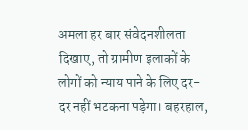अमला हर बार संवेदनशीलता दिखाए, तो ग्रामीण इलाकों के लोगों को न्याय पाने के लिए दर-दर नहीं भटकना पड़ेगा। बहरहाल,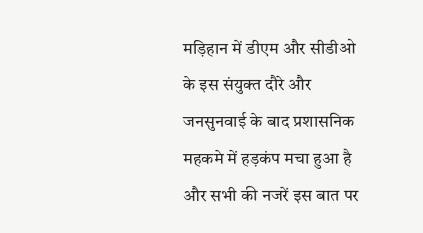मड़िहान में डीएम और सीडीओ के इस संयुक्त दौरे और जनसुनवाई के बाद प्रशासनिक महकमे में हड़कंप मचा हुआ है और सभी की नजरें इस बात पर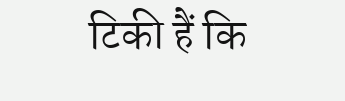टिकी हैं कि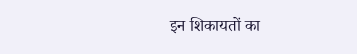इन शिकायतों का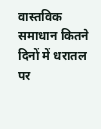वास्तविक समाधान कितने दिनों में धरातल पर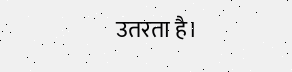उतरता है।